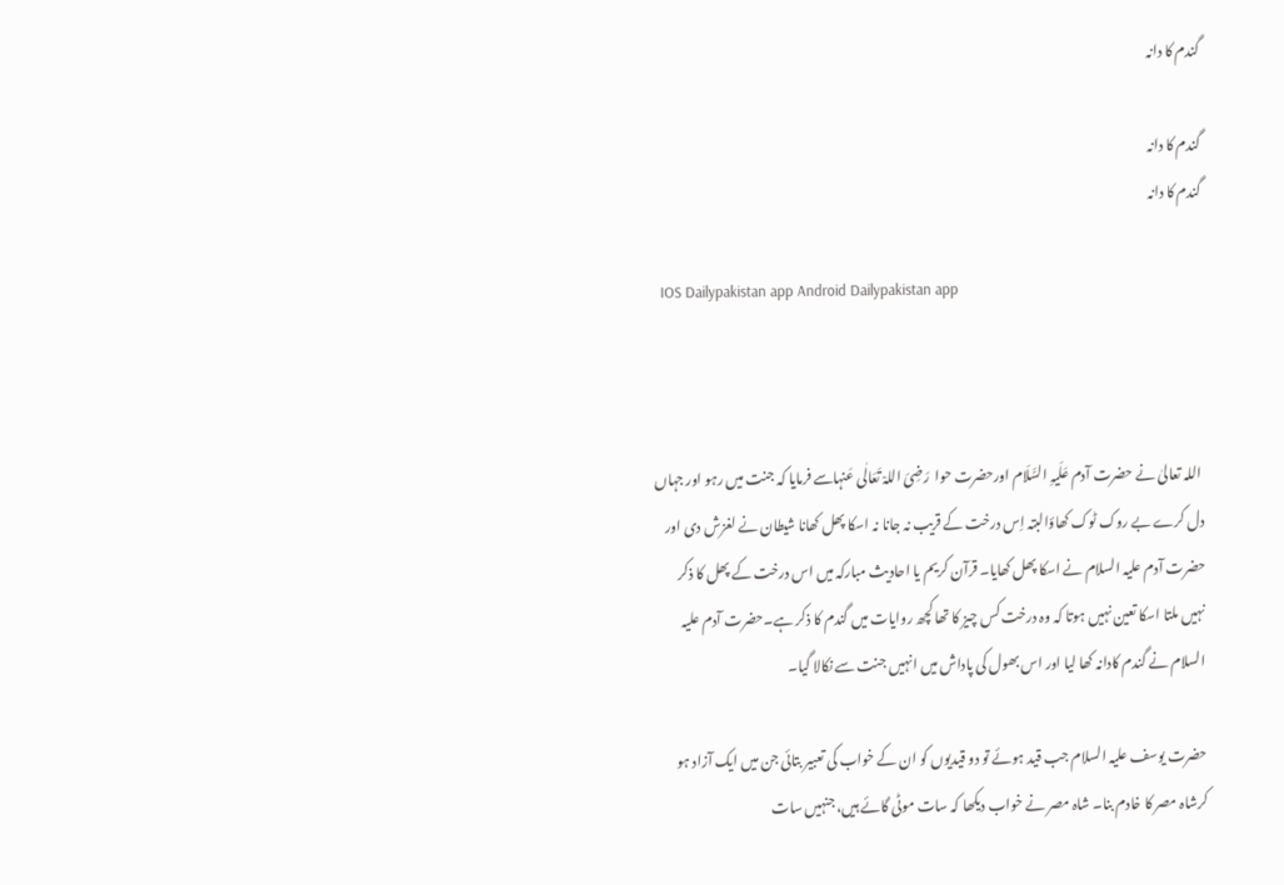گندم کا دانہ

گندم کا دانہ
گندم کا دانہ

  IOS Dailypakistan app Android Dailypakistan app



 اللہ تعالیٰ نے حضرت آدم عَلَیہِ السَّلَام اورحضرت حوا  رَضِیَ اللہْ تَعَالٰی عَنہاسے فرمایا کہ جنت میں رہو اور جہاں دل کرے بے روک ٹوک کھاؤالبتہ اِس درخت کے قریب نہ جانا نہ اسکا پھل کھانا شیطان نے لغزش دی اور حضرت آدم علیہ السلام نے اسکا پھل کھایا۔ قرآن کریم یا احادیث مبارکہ میں اس درخت کے پھل کا ذکر نہیں ملتا اسکا تعین نہیں ہوتا کہ وہ درخت کس چیز کا تھا کچھ روایات میں گندم کا ذکر ہے۔حضرت آدم علیہ السلام نے گندم کادانہ کھا لیا اور اس بھول کی پاداش میں انہیں جنت سے نکالا گیا۔

حضرت یوسف علیہ السلام جب قید ہوئے تو دو قیدیوں کو ان کے خواب کی تعبیر بتائی جن میں ایک آزاد ہو کرشاہ مصر کا خادم بنا۔ شاہ مصر نے خواب دیکھا کہ سات موٹی گائے ہیں، جنہیں سات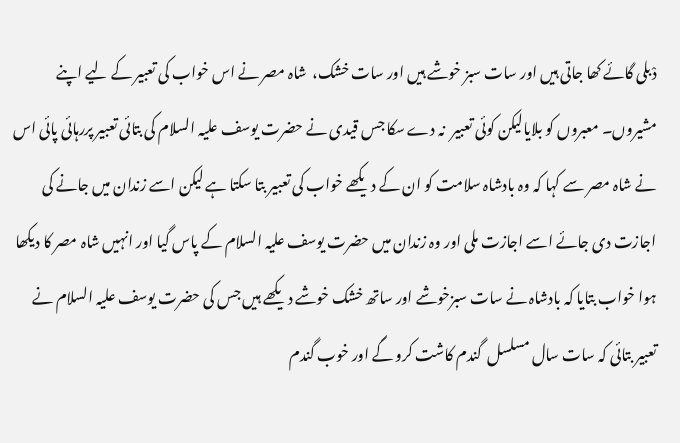دْبلی گائے کھا جاتی ہیں اور سات سبز خوشے ہیں اور سات خشک،  شاہ مصر نے اس خواب کی تعبیر کے لیے اپنے مشیروں۔ معبروں کو بلایالیکن کوئی تعبیر  نہ دے سکا جس قیدی نے حضرت یوسف علیہ السلام کی بتائی تعبیر پررہائی پائی اس نے شاہ مصر سے کہا کہ وہ بادشاہ سلامت کو ان کے دیکھے خواب کی تعبیر بتا سکتا ہے لیکن اسے زندان میں جانے کی اجازت دی جائے اسے اجازت ملی اور وہ زندان میں حضرت یوسف علیہ السلام کے پاس گیا اور انہیں شاہ مصر کا دیکھا ہوا خواب بتایا کہ بادشاہ نے سات سبزخوشے اور ساتھ خشک خوشے دیکھے ہیں جس کی حضرت یوسف علیہ السلام نے  تعبیر بتائی کہ سات سال مسلسل  گندم کاشت کرو گے اور خوب گندم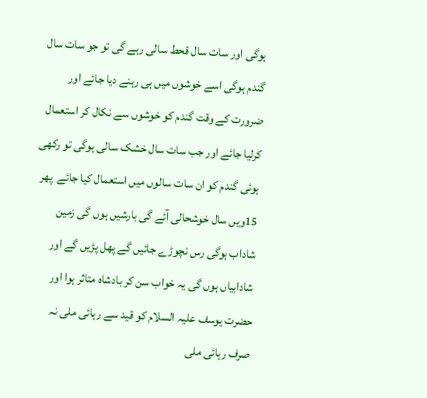ہوگی اور سات سال قحط سالی رہے گی تو جو سات سال گندم ہوگی اسے خوشوں میں ہی رہنے دیا جائے اور ضرورت کے وقت گندم کو خوشوں سے نکال کر استعمال کرلیا جائے اور جب سات سال خشک سالی ہوگی تو رکھی ہوئی گندم کو ان سات سالوں میں استعمال کیا جائے  پھر 15ویں سال خوشحالی آئے گی بارشیں ہوں گی زمین شاداب ہوگی رس نچوڑے جائیں گے پھل پڑیں گے اور شادابیاں ہوں گی یہ خواب سن کر بادشاہ متاثر ہوا اور حضرت یوسف علیہ السلام کو قید سے رہائی ملی نہ صرف رہائی ملی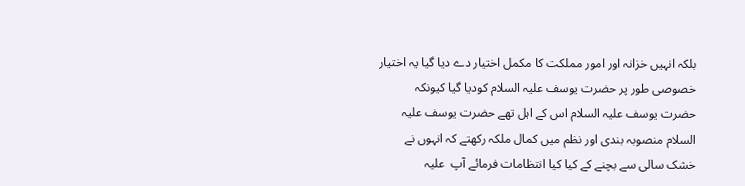بلکہ انہیں خزانہ اور امور مملکت کا مکمل اختیار دے دیا گیا یہ اختیار خصوصی طور پر حضرت یوسف علیہ السلام کودیا گیا کیونکہ حضرت یوسف علیہ السلام اس کے اہل تھے حضرت یوسف علیہ السلام منصوبہ بندی اور نظم میں کمال ملکہ رکھتے کہ انہوں نے خشک سالی سے بچنے کے کیا کیا انتظامات فرمائے آپ  علیہ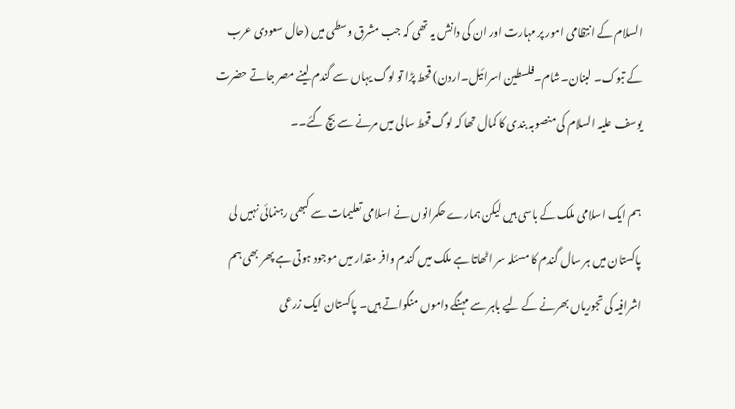السلام کے انتظامی امور پر مہارت اور ان کی دانش یہ تھی کہ جب مشرق وسطی میں (حال سعودی عرب کے تبوک۔ لبنان۔شام۔فلسطین اسرائیل۔اردن) قحط پڑا تو لوگ یہاں سے گندم لینے مصر جاتے حضرت یوسف علیہ السلام کی منصوبہ بندی کا کمال تھا کہ لوگ قحط سالی میں مرنے سے بچ گئے۔۔

ہم ایک اسلامی ملک کے باسی ہیں لیکن ہمارے حکمرانوں نے اسلامی تعلیمات سے کبھی رہنمائی نہیں لی پاکستان میں ہر سال گندم کا مسئلہ سر اٹھاتا ہے ملک میں گندم وافر مقدار میں موجود ہوتی ہے پھر بھی ہم اشرافیہ کی تجوریاں بھرنے کے لیے باہر سے مہنگے داموں منگواتے ہیں۔ پاکستان ایک زرعی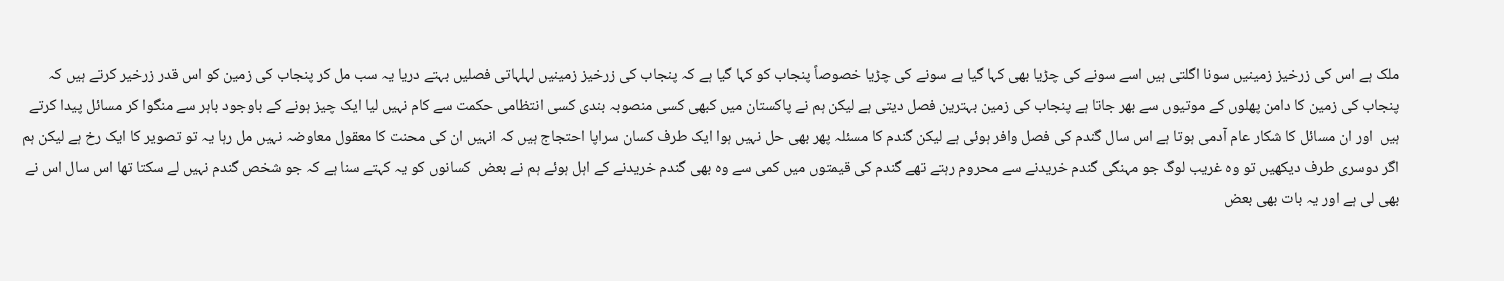ملک ہے اس کی زرخیز زمینیں سونا اگلتی ہیں اسے سونے کی چڑیا بھی کہا گیا ہے سونے کی چڑیا خصوصاً پنجاب کو کہا گیا ہے کہ پنجاب کی زرخیز زمینیں لہلہاتی فصلیں بہتے دریا یہ سب مل کر پنجاب کی زمین کو اس قدر زرخیر کرتے ہیں کہ پنجاب کی زمین کا دامن پھلوں کے موتیوں سے بھر جاتا ہے پنجاب کی زمین بہترین فصل دیتی ہے لیکن ہم نے پاکستان میں کبھی کسی منصوبہ بندی کسی انتظامی حکمت سے کام نہیں لیا ایک چیز ہونے کے باوجود باہر سے منگوا کر مسائل پیدا کرتے ہیں  اور ان مسائل کا شکار عام آدمی ہوتا ہے اس سال گندم کی فصل وافر ہوئی ہے لیکن گندم کا مسئلہ پھر بھی حل نہیں ہوا ایک طرف کسان سراپا احتجاج ہیں کہ انہیں ان کی محنت کا معقول معاوضہ نہیں مل رہا یہ تو تصویر کا ایک رخ ہے لیکن ہم اگر دوسری طرف دیکھیں تو وہ غریب لوگ جو مہنگی گندم خریدنے سے محروم رہتے تھے گندم کی قیمتوں میں کمی سے وہ بھی گندم خریدنے کے اہل ہوئے ہم نے بعض  کسانوں کو یہ کہتے سنا ہے کہ جو شخص گندم نہیں لے سکتا تھا اس سال اس نے بھی لی ہے اور یہ بات بھی بعض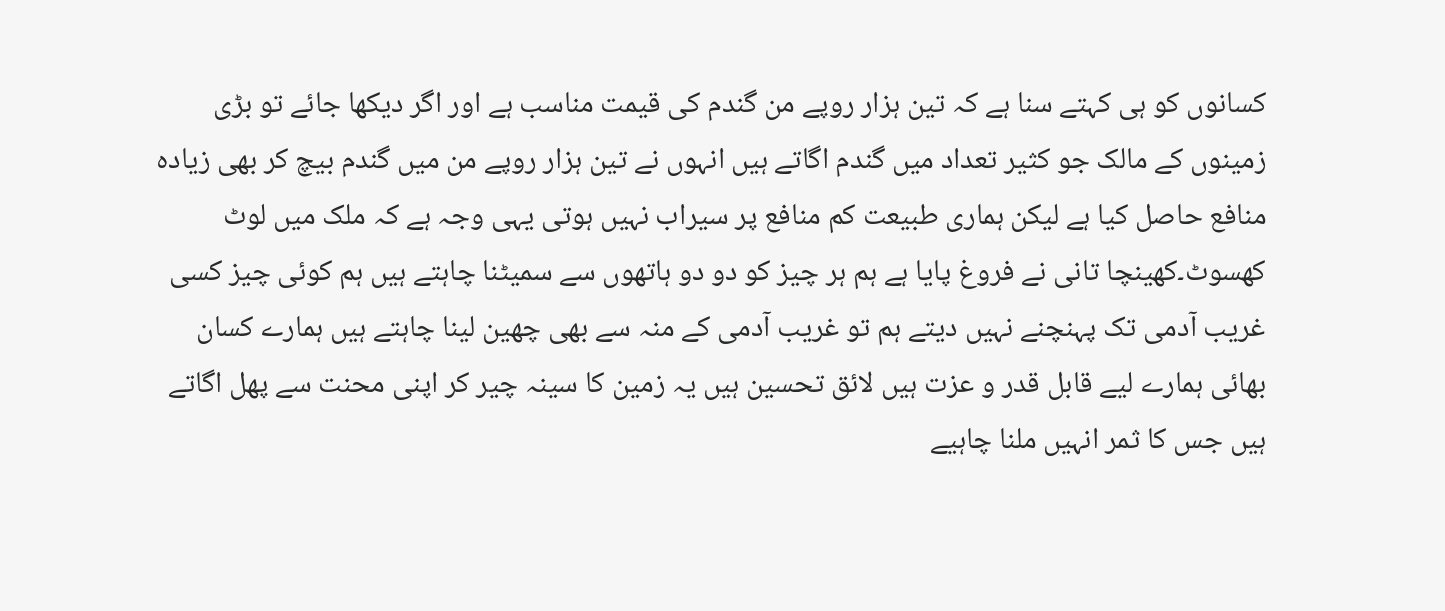کسانوں کو ہی کہتے سنا ہے کہ تین ہزار روپے من گندم کی قیمت مناسب ہے اور اگر دیکھا جائے تو بڑی  زمینوں کے مالک جو کثیر تعداد میں گندم اگاتے ہیں انہوں نے تین ہزار روپے من میں گندم بیچ کر بھی زیادہ منافع حاصل کیا ہے لیکن ہماری طبیعت کم منافع پر سیراب نہیں ہوتی یہی وجہ ہے کہ ملک میں لوٹ کھسوٹ۔کھینچا تانی نے فروغ پایا ہے ہم ہر چیز کو دو دو ہاتھوں سے سمیٹنا چاہتے ہیں ہم کوئی چیز کسی غریب آدمی تک پہنچنے نہیں دیتے ہم تو غریب آدمی کے منہ سے بھی چھین لینا چاہتے ہیں ہمارے کسان بھائی ہمارے لیے قابل قدر و عزت ہیں لائق تحسین ہیں یہ زمین کا سینہ چیر کر اپنی محنت سے پھل اگاتے ہیں جس کا ثمر انہیں ملنا چاہیے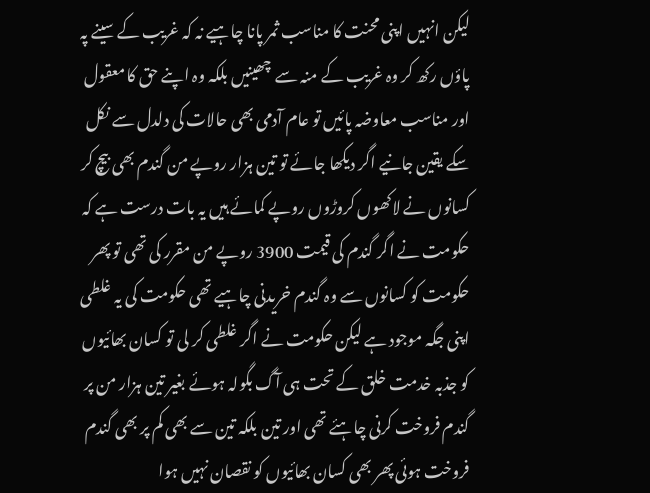لیکن انہیں اپنی محنت کا مناسب ثمر پانا چاہیے نہ کہ غریب کے سینے پہ پاؤں رکھ کر وہ غریب کے منہ سے  چھینیں بلکہ وہ اپنے حق کا معقول اور مناسب معاوضہ پائیں تو عام آدمی بھی حالات کی دلدل سے نکل سکے یقین جانیے اگر دیکھا جائے تو تین ہزار روپے من گندم بھی بیچ کر کسانوں نے لاکھوں کروڑوں روپے کمائے ہیں یہ بات درست ہے کہ حکومت نے اگر گندم کی قیمت 3900 روپے من مقرر کی تھی تو پھر حکومت کو کسانوں سے وہ گندم خریدنی چاہیے تھی حکومت کی یہ غلطی اپنی جگہ موجود ہے لیکن حکومت نے اگر غلطی کر لی تو کسان بھائیوں کو جذبہ خدمت خلق کے تحت ہی آگ بگولہ ہوئے بغیر تین ہزار من پر گندم فروخت کرنی چاہئے تھی اور تین بلکہ تین سے بھی کم پر بھی گندم فروخت ہوئی پھر بھی کسان بھائیوں کو نقصان نہیں ہوا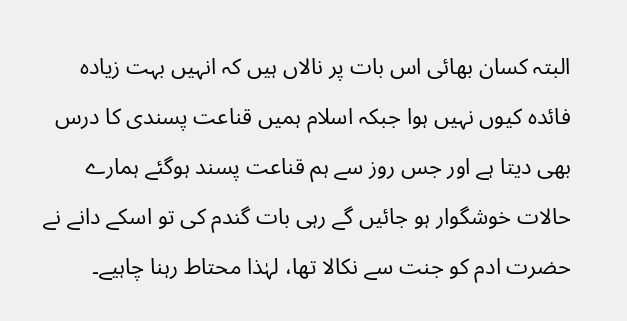البتہ کسان بھائی اس بات پر نالاں ہیں کہ انہیں بہت زیادہ فائدہ کیوں نہیں ہوا جبکہ اسلام ہمیں قناعت پسندی کا درس بھی دیتا ہے اور جس روز سے ہم قناعت پسند ہوگئے ہمارے حالات خوشگوار ہو جائیں گے رہی بات گندم کی تو اسکے دانے نے حضرت ادم کو جنت سے نکالا تھا، لہٰذا محتاط رہنا چاہیے۔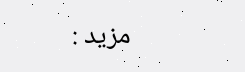مزید :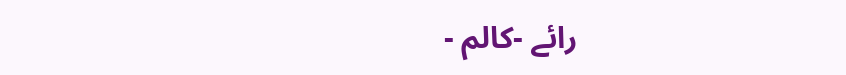رائے -کالم -